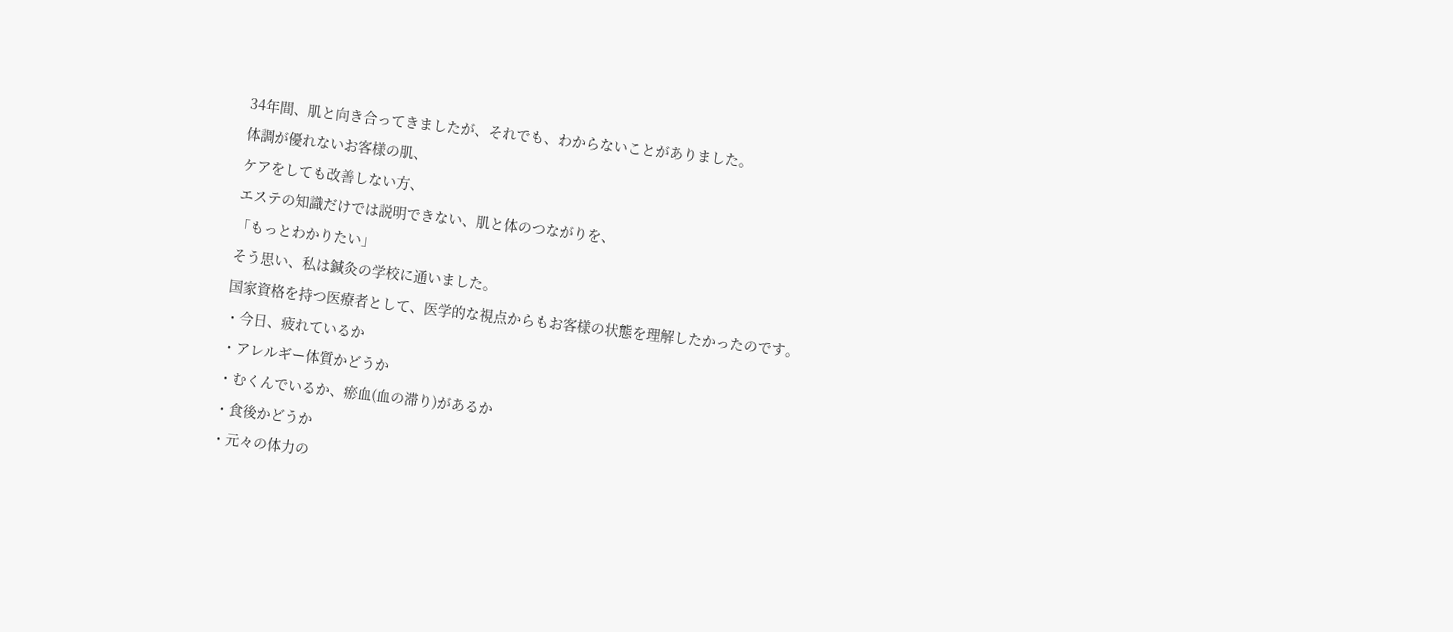34年間、肌と向き合ってきましたが、それでも、わからないことがありました。
体調が優れないお客様の肌、
ケアをしても改善しない方、
エステの知識だけでは説明できない、肌と体のつながりを、
「もっとわかりたい」
そう思い、私は鍼灸の学校に通いました。
国家資格を持つ医療者として、医学的な視点からもお客様の状態を理解したかったのです。
・今日、疲れているか
・アレルギー体質かどうか
・むくんでいるか、瘀血(血の滞り)があるか
・食後かどうか
・元々の体力の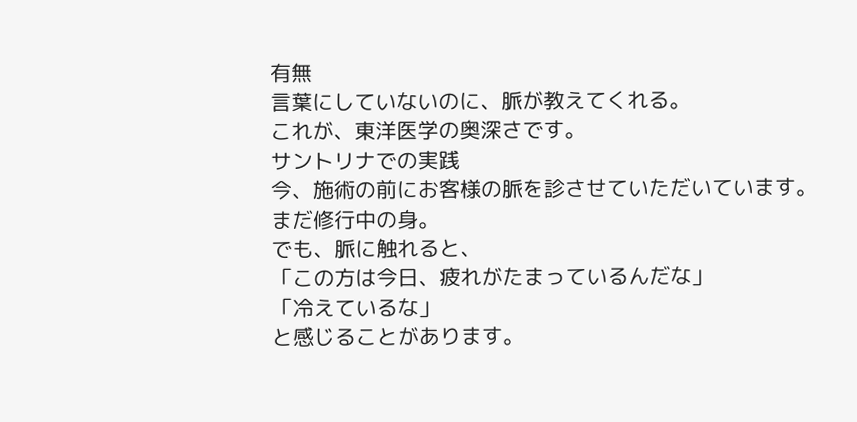有無
言葉にしていないのに、脈が教えてくれる。
これが、東洋医学の奥深さです。
サントリナでの実践
今、施術の前にお客様の脈を診させていただいています。
まだ修行中の身。
でも、脈に触れると、
「この方は今日、疲れがたまっているんだな」
「冷えているな」
と感じることがあります。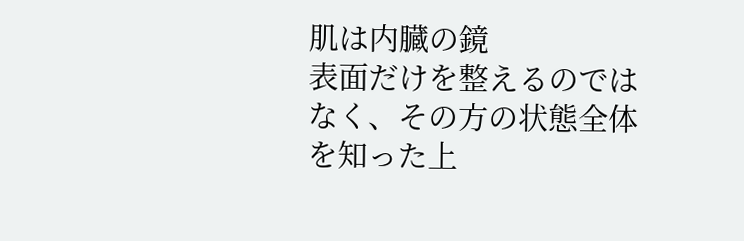肌は内臓の鏡
表面だけを整えるのではなく、その方の状態全体を知った上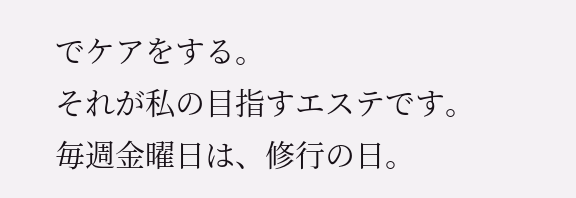でケアをする。
それが私の目指すエステです。
毎週金曜日は、修行の日。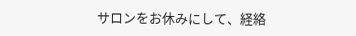サロンをお休みにして、経絡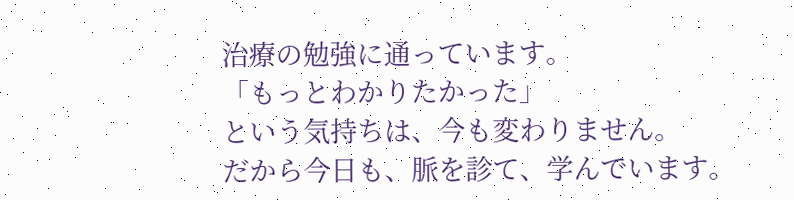治療の勉強に通っています。
「もっとわかりたかった」
という気持ちは、今も変わりません。
だから今日も、脈を診て、学んでいます。